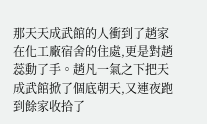那天天成武館的人衝到了趙家在化工廠宿舍的住處,更是對趙蕊動了手。趙凡一氣之下把天成武館掀了個底朝天,又連夜跑到餘家收拾了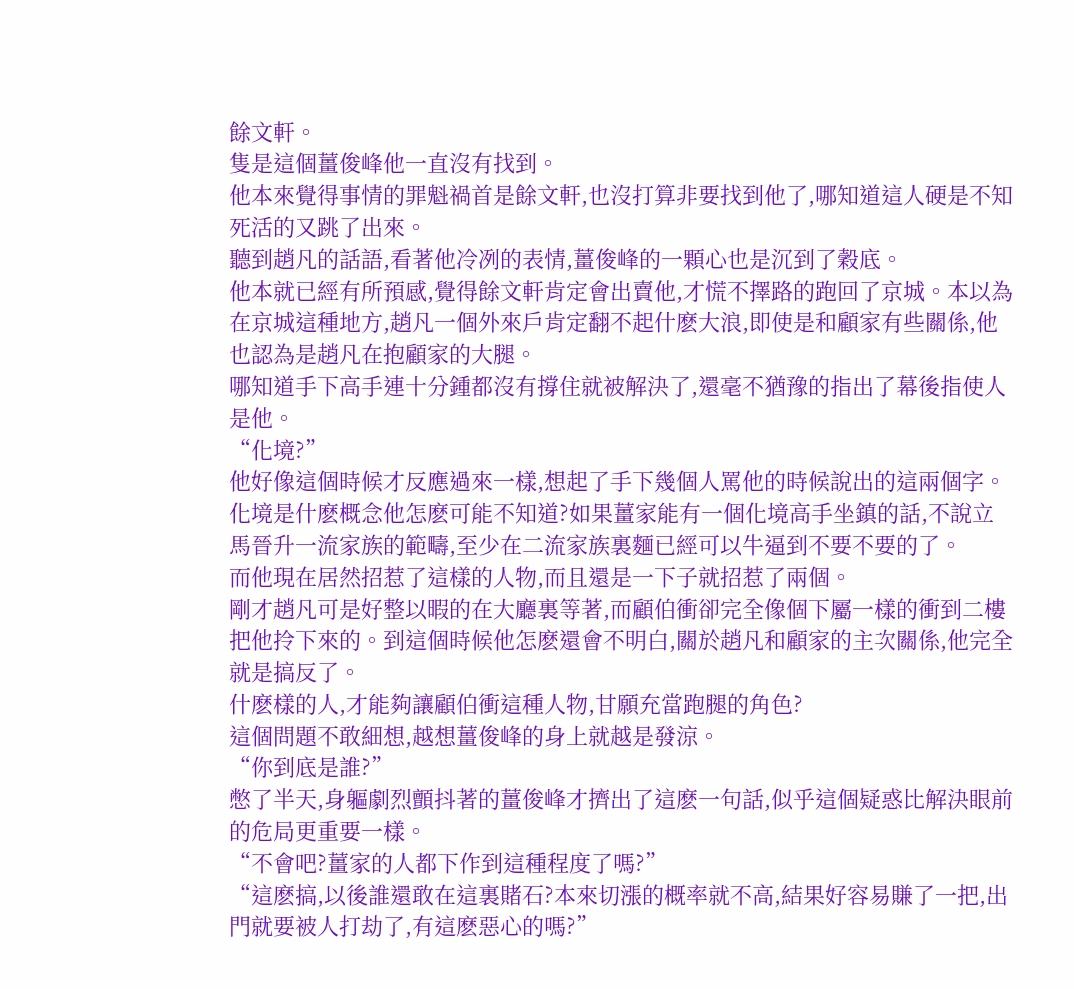餘文軒。
隻是這個薑俊峰他一直沒有找到。
他本來覺得事情的罪魁禍首是餘文軒,也沒打算非要找到他了,哪知道這人硬是不知死活的又跳了出來。
聽到趙凡的話語,看著他冷冽的表情,薑俊峰的一顆心也是沉到了穀底。
他本就已經有所預感,覺得餘文軒肯定會出賣他,才慌不擇路的跑回了京城。本以為在京城這種地方,趙凡一個外來戶肯定翻不起什麽大浪,即使是和顧家有些關係,他也認為是趙凡在抱顧家的大腿。
哪知道手下高手連十分鍾都沒有撐住就被解決了,還毫不猶豫的指出了幕後指使人是他。
“化境?”
他好像這個時候才反應過來一樣,想起了手下幾個人罵他的時候說出的這兩個字。
化境是什麽概念他怎麽可能不知道?如果薑家能有一個化境高手坐鎮的話,不說立馬晉升一流家族的範疇,至少在二流家族裏麵已經可以牛逼到不要不要的了。
而他現在居然招惹了這樣的人物,而且還是一下子就招惹了兩個。
剛才趙凡可是好整以暇的在大廳裏等著,而顧伯衝卻完全像個下屬一樣的衝到二樓把他拎下來的。到這個時候他怎麽還會不明白,關於趙凡和顧家的主次關係,他完全就是搞反了。
什麽樣的人,才能夠讓顧伯衝這種人物,甘願充當跑腿的角色?
這個問題不敢細想,越想薑俊峰的身上就越是發涼。
“你到底是誰?”
憋了半天,身軀劇烈顫抖著的薑俊峰才擠出了這麽一句話,似乎這個疑惑比解決眼前的危局更重要一樣。
“不會吧?薑家的人都下作到這種程度了嗎?”
“這麽搞,以後誰還敢在這裏賭石?本來切漲的概率就不高,結果好容易賺了一把,出門就要被人打劫了,有這麽惡心的嗎?”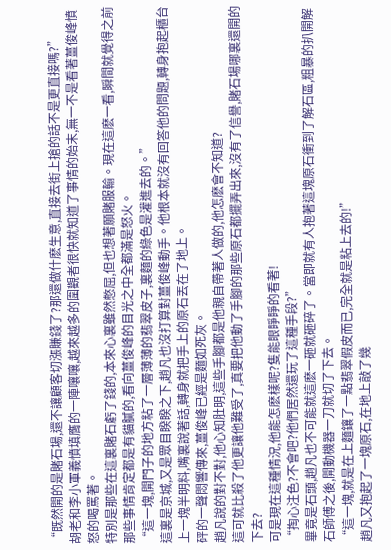“既然開的是賭石場,還不讓顧客切漲賺錢了?那還做什麽生意,直接去街上搶的話不是更直接嗎?”
胡老和李小軍義憤填膺的一陣嚷嚷,越來越多的圍觀者很快就知道了事情的始末,無一不是看著薑俊峰憤怒的喝罵著。
特別是那些在這裏賭石虧了錢的,本來心裏雖然憋屈,但也想著願賭服輸。現在這麽一看,瞬間就覺得之前那些事情肯定都是有貓膩的,看向薑俊峰的目光之中全都滿是怒火。
“這一塊,開門子的地方粘了一層薄薄的翡翠皮子,裏麵的綠色是灌進去的。”
這裏是京城,又是眾目睽睽之下,趙凡也沒打算對薑俊峰動手。他根本就沒有回答他的問題,轉身抱起櫃台上一塊半明料,嘴裏說著話,轉身就把手上的原石丟在了地上。
砰的一聲悶響傳來,薑俊峰已經是麵如死灰。
趙凡說的對不對,他心知肚明,這些手腳都是他親自帶著人做的,他怎麽會不知道?
這可就比殺了他更讓他難受了,真要把他動了手腳的那些原石都擺弄出來,沒有了信譽,賭石場哪裏還開的下去?
可是現在這種情況,他能怎麽樣呢?隻能眼睜睜的看著!
“掏心注色?不會吧?他們居然還玩了這種手段?”
畢竟是石頭,趙凡也不可能就這麽一砸就砸碎了。當即就有人抱著這塊原石衝到了解石區,粗暴的扒開解石師傅之後,開動機器一刀就切了下去。
“這一塊,就是在上麵鑲了一點翡翠假皮而已,完全就是粘上去的!”
趙凡又抱起了一塊原石,在地上敲了幾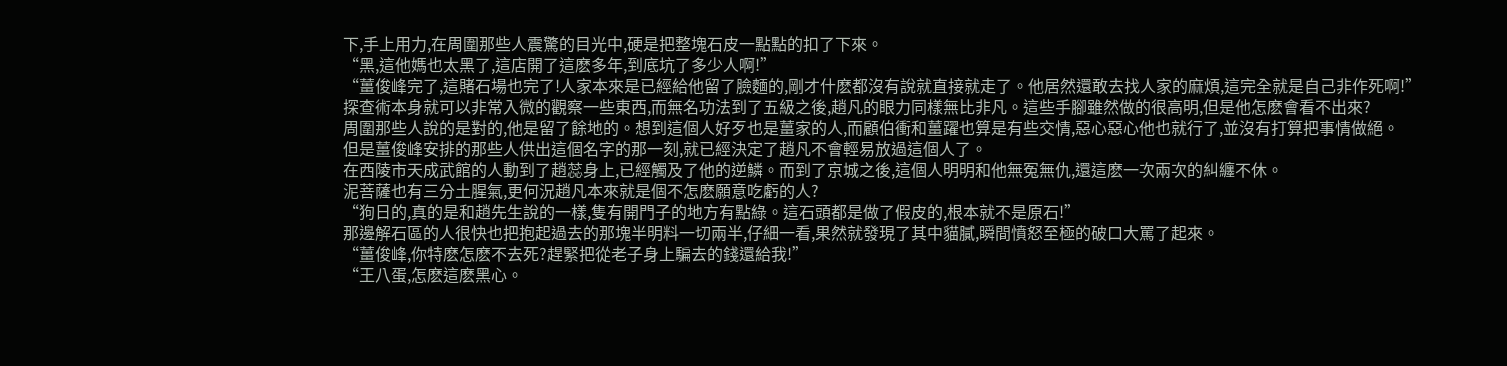下,手上用力,在周圍那些人震驚的目光中,硬是把整塊石皮一點點的扣了下來。
“黑,這他媽也太黑了,這店開了這麽多年,到底坑了多少人啊!”
“薑俊峰完了,這賭石場也完了!人家本來是已經給他留了臉麵的,剛才什麽都沒有說就直接就走了。他居然還敢去找人家的麻煩,這完全就是自己非作死啊!”
探查術本身就可以非常入微的觀察一些東西,而無名功法到了五級之後,趙凡的眼力同樣無比非凡。這些手腳雖然做的很高明,但是他怎麽會看不出來?
周圍那些人說的是對的,他是留了餘地的。想到這個人好歹也是薑家的人,而顧伯衝和薑躍也算是有些交情,惡心惡心他也就行了,並沒有打算把事情做絕。
但是薑俊峰安排的那些人供出這個名字的那一刻,就已經決定了趙凡不會輕易放過這個人了。
在西陵市天成武館的人動到了趙蕊身上,已經觸及了他的逆鱗。而到了京城之後,這個人明明和他無冤無仇,還這麽一次兩次的糾纏不休。
泥菩薩也有三分土腥氣,更何況趙凡本來就是個不怎麽願意吃虧的人?
“狗日的,真的是和趙先生說的一樣,隻有開門子的地方有點綠。這石頭都是做了假皮的,根本就不是原石!”
那邊解石區的人很快也把抱起過去的那塊半明料一切兩半,仔細一看,果然就發現了其中貓膩,瞬間憤怒至極的破口大罵了起來。
“薑俊峰,你特麽怎麽不去死?趕緊把從老子身上騙去的錢還給我!”
“王八蛋,怎麽這麽黑心。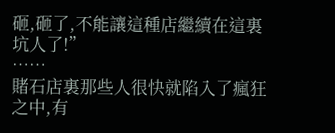砸,砸了,不能讓這種店繼續在這裏坑人了!”
……
賭石店裏那些人很快就陷入了瘋狂之中,有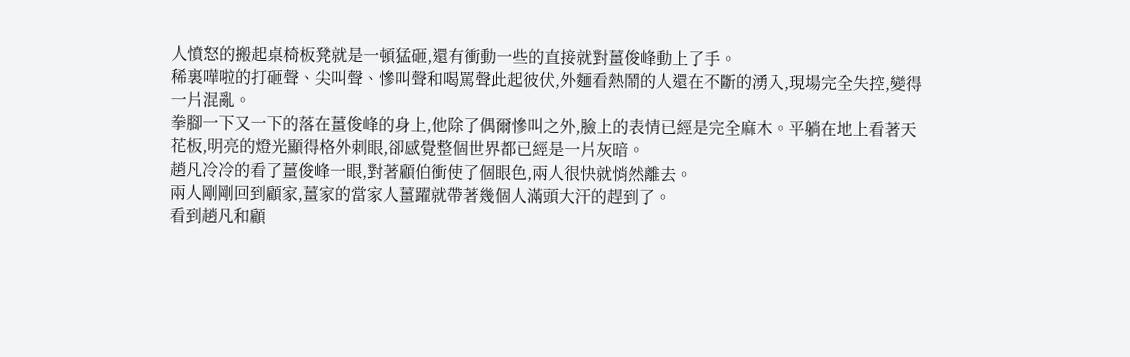人憤怒的搬起桌椅板凳就是一頓猛砸,還有衝動一些的直接就對薑俊峰動上了手。
稀裏嘩啦的打砸聲、尖叫聲、慘叫聲和喝罵聲此起彼伏,外麵看熱鬧的人還在不斷的湧入,現場完全失控,變得一片混亂。
拳腳一下又一下的落在薑俊峰的身上,他除了偶爾慘叫之外,臉上的表情已經是完全麻木。平躺在地上看著天花板,明亮的燈光顯得格外刺眼,卻感覺整個世界都已經是一片灰暗。
趙凡冷冷的看了薑俊峰一眼,對著顧伯衝使了個眼色,兩人很快就悄然離去。
兩人剛剛回到顧家,薑家的當家人薑躍就帶著幾個人滿頭大汗的趕到了。
看到趙凡和顧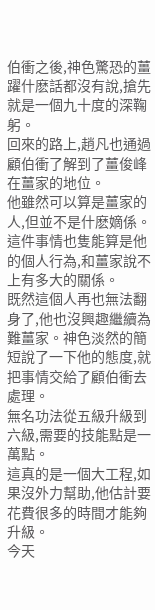伯衝之後,神色驚恐的薑躍什麽話都沒有說,搶先就是一個九十度的深鞠躬。
回來的路上,趙凡也通過顧伯衝了解到了薑俊峰在薑家的地位。
他雖然可以算是薑家的人,但並不是什麽嫡係。這件事情也隻能算是他的個人行為,和薑家說不上有多大的關係。
既然這個人再也無法翻身了,他也沒興趣繼續為難薑家。神色淡然的簡短說了一下他的態度,就把事情交給了顧伯衝去處理。
無名功法從五級升級到六級,需要的技能點是一萬點。
這真的是一個大工程,如果沒外力幫助,他估計要花費很多的時間才能夠升級。
今天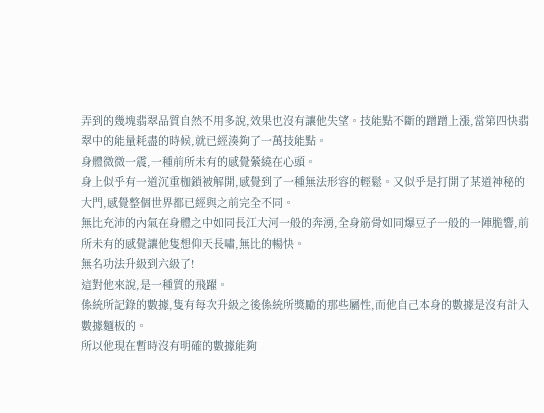弄到的幾塊翡翠品質自然不用多說,效果也沒有讓他失望。技能點不斷的蹭蹭上漲,當第四快翡翠中的能量耗盡的時候,就已經湊夠了一萬技能點。
身體微微一震,一種前所未有的感覺縈繞在心頭。
身上似乎有一道沉重枷鎖被解開,感覺到了一種無法形容的輕鬆。又似乎是打開了某道神秘的大門,感覺整個世界都已經與之前完全不同。
無比充沛的內氣在身體之中如同長江大河一般的奔湧,全身筋骨如同爆豆子一般的一陣脆響,前所未有的感覺讓他隻想仰天長嘯,無比的暢快。
無名功法升級到六級了!
這對他來說,是一種質的飛躍。
係統所記錄的數據,隻有每次升級之後係統所獎勵的那些屬性,而他自己本身的數據是沒有計入數據麵板的。
所以他現在暫時沒有明確的數據能夠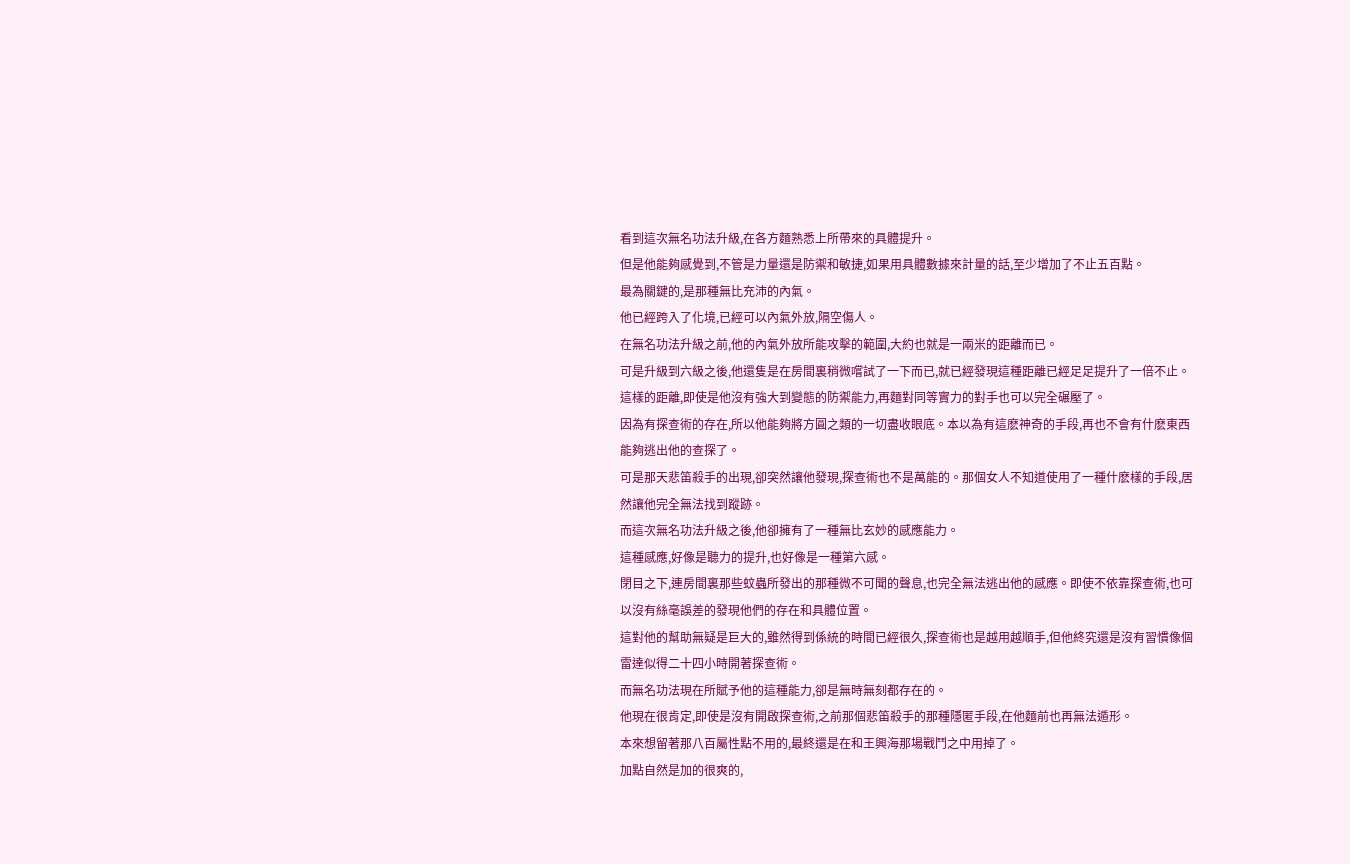看到這次無名功法升級,在各方麵熟悉上所帶來的具體提升。
但是他能夠感覺到,不管是力量還是防禦和敏捷,如果用具體數據來計量的話,至少增加了不止五百點。
最為關鍵的,是那種無比充沛的內氣。
他已經跨入了化境,已經可以內氣外放,隔空傷人。
在無名功法升級之前,他的內氣外放所能攻擊的範圍,大約也就是一兩米的距離而已。
可是升級到六級之後,他還隻是在房間裏稍微嚐試了一下而已,就已經發現這種距離已經足足提升了一倍不止。
這樣的距離,即使是他沒有強大到變態的防禦能力,再麵對同等實力的對手也可以完全碾壓了。
因為有探查術的存在,所以他能夠將方圓之類的一切盡收眼底。本以為有這麽神奇的手段,再也不會有什麽東西能夠逃出他的查探了。
可是那天悲笛殺手的出現,卻突然讓他發現,探查術也不是萬能的。那個女人不知道使用了一種什麽樣的手段,居然讓他完全無法找到蹤跡。
而這次無名功法升級之後,他卻擁有了一種無比玄妙的感應能力。
這種感應,好像是聽力的提升,也好像是一種第六感。
閉目之下,連房間裏那些蚊蟲所發出的那種微不可聞的聲息,也完全無法逃出他的感應。即使不依靠探查術,也可以沒有絲毫誤差的發現他們的存在和具體位置。
這對他的幫助無疑是巨大的,雖然得到係統的時間已經很久,探查術也是越用越順手,但他終究還是沒有習慣像個雷達似得二十四小時開著探查術。
而無名功法現在所賦予他的這種能力,卻是無時無刻都存在的。
他現在很肯定,即使是沒有開啟探查術,之前那個悲笛殺手的那種隱匿手段,在他麵前也再無法遁形。
本來想留著那八百屬性點不用的,最終還是在和王興海那場戰鬥之中用掉了。
加點自然是加的很爽的,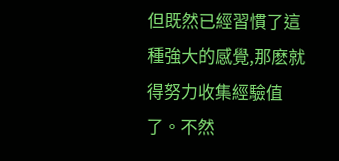但既然已經習慣了這種強大的感覺,那麽就得努力收集經驗值了。不然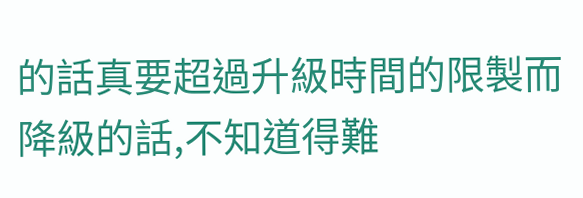的話真要超過升級時間的限製而降級的話,不知道得難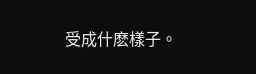受成什麽樣子。